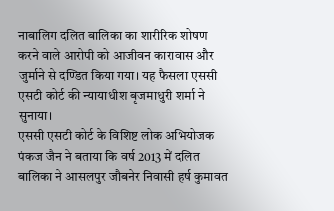नाबालिग दलित बालिका का शारीरिक शोषण करने वाले आरोपी को आजीवन कारावास और जुर्माने से दण्डित किया गया। यह फैसला एससी एसटी कोर्ट की न्यायाधीश बृजमाधुरी शर्मा ने सुनाया।
एससी एसटी कोर्ट के विशिष्ट लोक अभियोजक पंकज जैन ने बताया कि वर्ष 2013 में दलित बालिका ने आसलपुर जौबनेर निवासी हर्ष कुमावत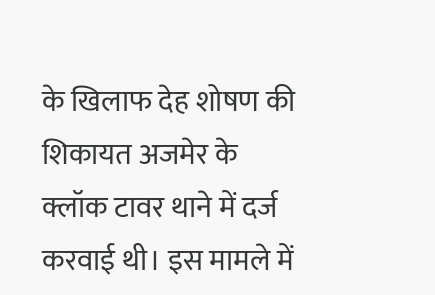के खिलाफ देह शोषण की शिकायत अजमेर के क्लॉक टावर थाने में दर्ज करवाई थी। इस मामले में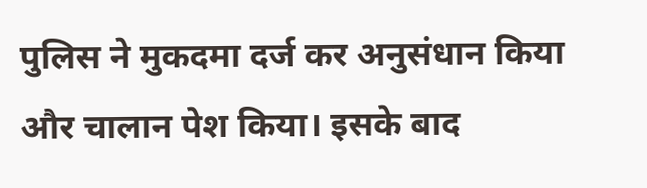पुलिस ने मुकदमा दर्ज कर अनुसंधान किया और चालान पेश किया। इसके बाद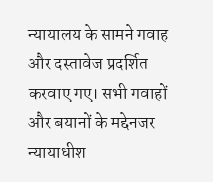न्यायालय के सामने गवाह और दस्तावेज प्रदर्शित करवाए गए। सभी गवाहों और बयानों के मद्देनजर न्यायाधीश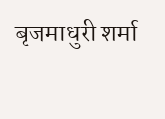बृजमाधुरी शर्मा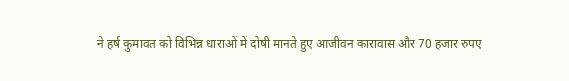ने हर्ष कुमावत को विभिन्न धाराओं में दोषी मानते हुए आजीवन कारावास और 70 हजार रुपए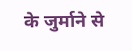के जुर्माने से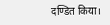दण्डित किया।